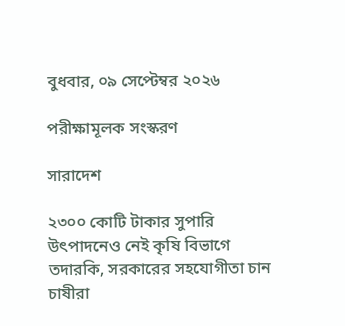বুধবার, ০৯ সেপ্টেম্বর ২০২৬

পরীক্ষামূলক সংস্করণ

সারাদেশ

২৩০০ কোটি টাকার সুপারি উৎপাদনেও নেই কৃষি বিভাগে তদারকি, সরকারের সহযোগীতা চান চাষীরা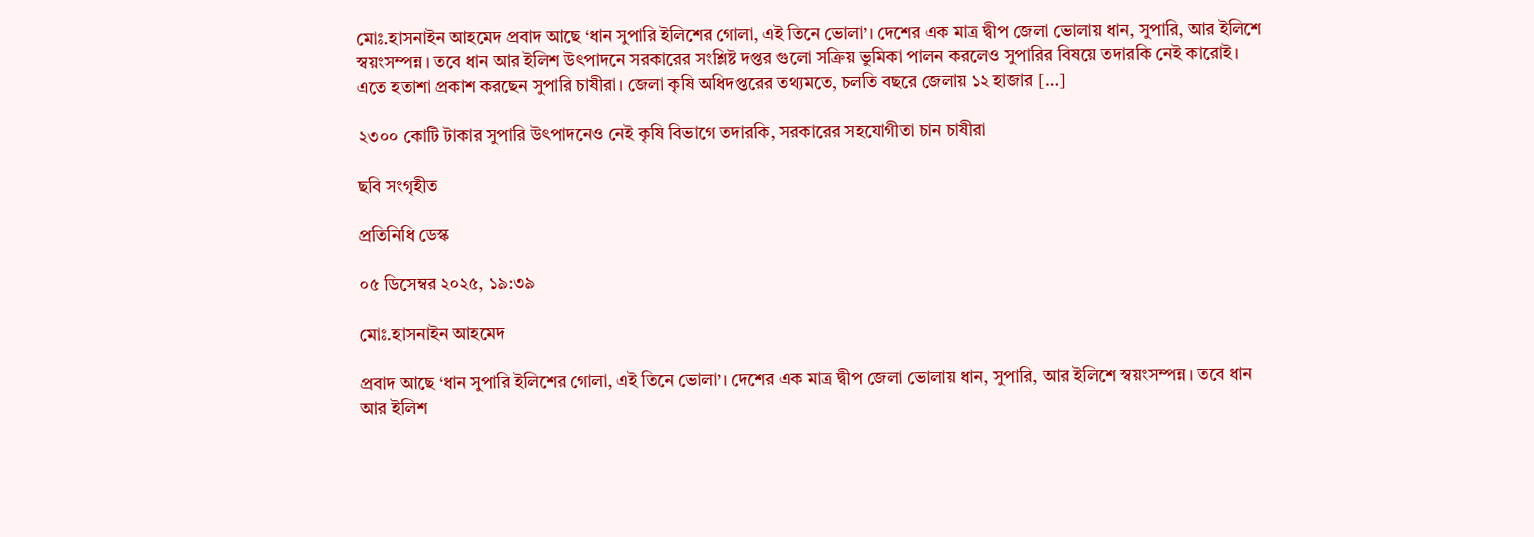মোঃ.হাসনাইন আহমেদ প্রবাদ আছে ‘ধান সুপারি ইলিশের গোলা, এই তিনে ভোলা’। দেশের এক মাত্র দ্বীপ জেলা ভোলায় ধান, সুপারি, আর ইলিশে স্বয়ংসম্পন্ন। তবে ধান আর ইলিশ উৎপাদনে সরকারের সংশ্লিষ্ট দপ্তর গুলো সক্রিয় ভুমিকা পালন করলেও সুপারির বিষয়ে তদারকি নেই কারোই। এতে হতাশা প্রকাশ করছেন সুপারি চাষীরা। জেলা কৃষি অধিদপ্তরের তথ্যমতে, চলতি বছরে জেলায় ১২ হাজার […]

২৩০০ কোটি টাকার সুপারি উৎপাদনেও নেই কৃষি বিভাগে তদারকি, সরকারের সহযোগীতা চান চাষীরা

ছবি সংগৃহীত

প্রতিনিধি ডেস্ক

০৫ ডিসেম্বর ২০২৫, ১৯:৩৯

মোঃ.হাসনাইন আহমেদ

প্রবাদ আছে ‘ধান সুপারি ইলিশের গোলা, এই তিনে ভোলা’। দেশের এক মাত্র দ্বীপ জেলা ভোলায় ধান, সুপারি, আর ইলিশে স্বয়ংসম্পন্ন। তবে ধান আর ইলিশ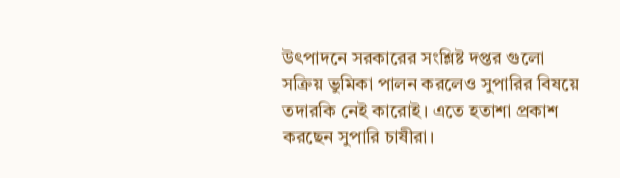উৎপাদনে সরকারের সংশ্লিষ্ট দপ্তর গুলো সক্রিয় ভুমিকা পালন করলেও সুপারির বিষয়ে তদারকি নেই কারোই। এতে হতাশা প্রকাশ করছেন সুপারি চাষীরা।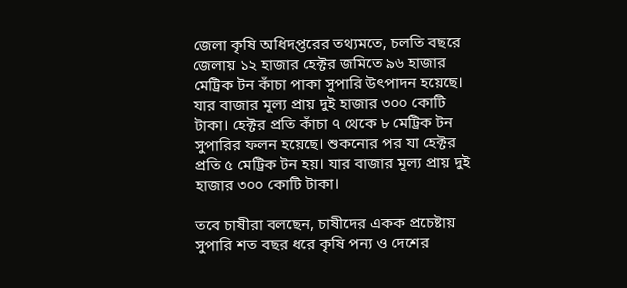জেলা কৃষি অধিদপ্তরের তথ্যমতে, চলতি বছরে জেলায় ১২ হাজার হেক্টর জমিতে ৯৬ হাজার মেট্রিক টন কাঁচা পাকা সুপারি উৎপাদন হয়েছে। যার বাজার মূল্য প্রায় দুই হাজার ৩০০ কোটি টাকা। হেক্টর প্রতি কাঁচা ৭ থেকে ৮ মেট্রিক টন সুপারির ফলন হয়েছে। শুকনোর পর যা হেক্টর প্রতি ৫ মেট্রিক টন হয়। যার বাজার মূল্য প্রায় দুই হাজার ৩০০ কোটি টাকা।

তবে চাষীরা বলছেন, চাষীদের একক প্রচেষ্টায় সুপারি শত বছর ধরে কৃষি পন্য ও দেশের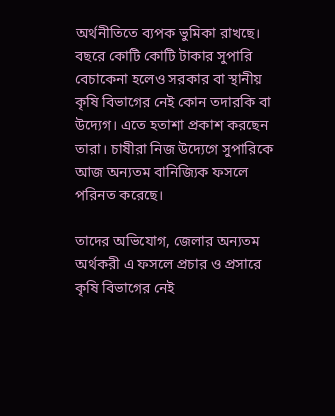অর্থনীতিতে ব্যপক ভুমিকা রাখছে। বছরে কোটি কোটি টাকার সুপারি বেচাকেনা হলেও সরকার বা স্থানীয় কৃষি বিভাগের নেই কোন তদারকি বা উদ্যেগ। এতে হতাশা প্রকাশ করছেন তারা। চাষীরা নিজ উদ্যেগে সুপারিকে আজ অন্যতম বানিজ্যিক ফসলে পরিনত করেছে।

তাদের অভিযোগ, জেলার অন্যতম অর্থকরী এ ফসলে প্রচার ও প্রসারে কৃষি বিভাগের নেই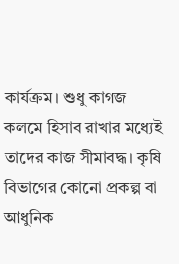কার্যক্রম। শুধু কাগজ কলমে হিসাব রাখার মধ্যেই তাদের কাজ সীমাবদ্ধ। কৃষি বিভাগের কোনো প্রকল্প বা আধুনিক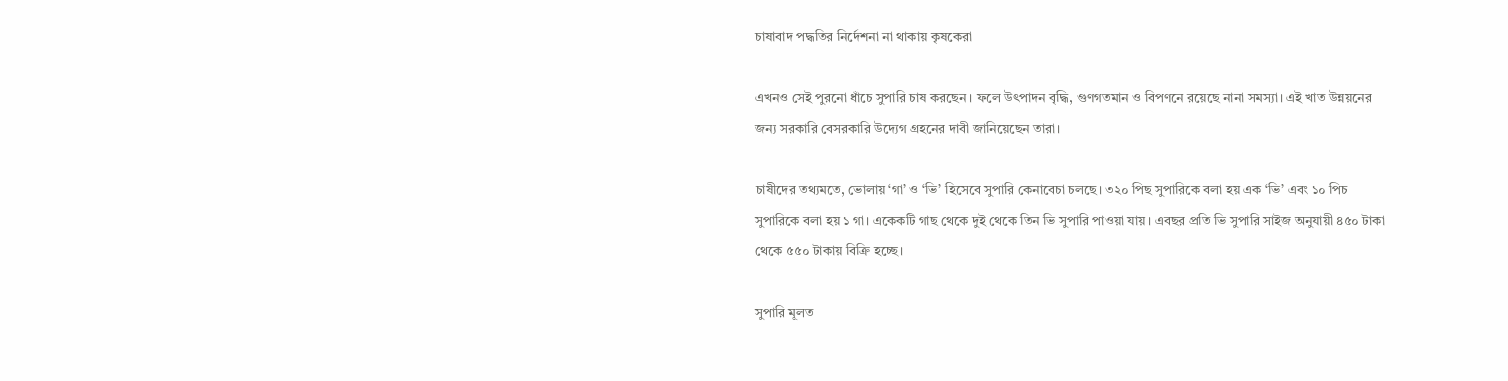চাষাবাদ পদ্ধতির নির্দেশনা না থাকায় কৃষকেরা

এখনও সেই পুরনো ধাঁচে সুপারি চাষ করছেন। ফলে উৎপাদন বৃদ্ধি, গুণগতমান ও বিপণনে রয়েছে নানা সমস্যা। এই খাত উন্নয়নের জন্য সরকারি বেসরকারি উদ্যেগ গ্রহনের দাবী জানিয়েছেন তারা।

চাষীদের তথ্যমতে, ভোলায় ‘গা’ ও ‘ভি’ হিসেবে সুপারি কেনাবেচা চলছে। ৩২০ পিছ সুপারিকে বলা হয় এক ‘ভি’ এবং ১০ পিচ সুপারিকে বলা হয় ১ গা। একেকটি গাছ থেকে দুই থেকে তিন ভি সুপারি পাওয়া যায়। এবছর প্রতি ভি সুপারি সাইজ অনুযায়ী ৪৫০ টাকা থেকে ৫৫০ টাকায় বিক্রি হচ্ছে।

সুপারি মূলত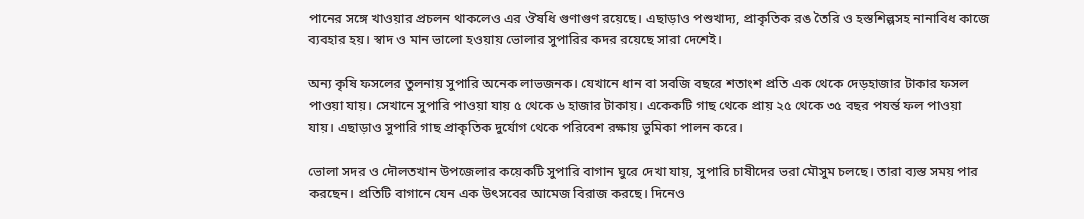পানের সঙ্গে খাওয়ার প্রচলন থাকলেও এর ঔষধি গুণাগুণ রয়েছে। এছাড়াও পশুখাদ্য, প্রাকৃতিক রঙ তৈরি ও হস্তশিল্পসহ নানাবিধ কাজে ব্যবহার হয়। স্বাদ ও মান ভালো হওয়ায় ভোলার সুপারির কদর রয়েছে সারা দেশেই।

অন্য কৃষি ফসলের তুলনায় সুপারি অনেক লাভজনক। যেখানে ধান বা সবজি বছরে শতাংশ প্রতি এক থেকে দেড়হাজার টাকার ফসল পাওয়া যায়। সেখানে সুপারি পাওয়া যায় ৫ থেকে ৬ হাজার টাকায়। একেকটি গাছ থেকে প্রায় ২৫ থেকে ৩৫ বছর পযর্ন্ত ফল পাওয়া যায়। এছাড়াও সুপারি গাছ প্রাকৃতিক দুর্যোগ থেকে পরিবেশ রক্ষায় ভুমিকা পালন করে।

ভোলা সদর ও দৌলতখান উপজেলার কয়েকটি সুপারি বাগান ঘুরে দেখা যায়, সুপারি চাষীদের ভরা মৌসুম চলছে। তারা ব্যস্ত সময় পার করছেন। প্রতিটি বাগানে যেন এক উৎসবের আমেজ বিরাজ করছে। দিনেও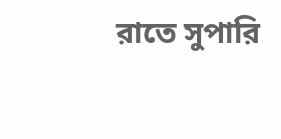রাতে সুপারি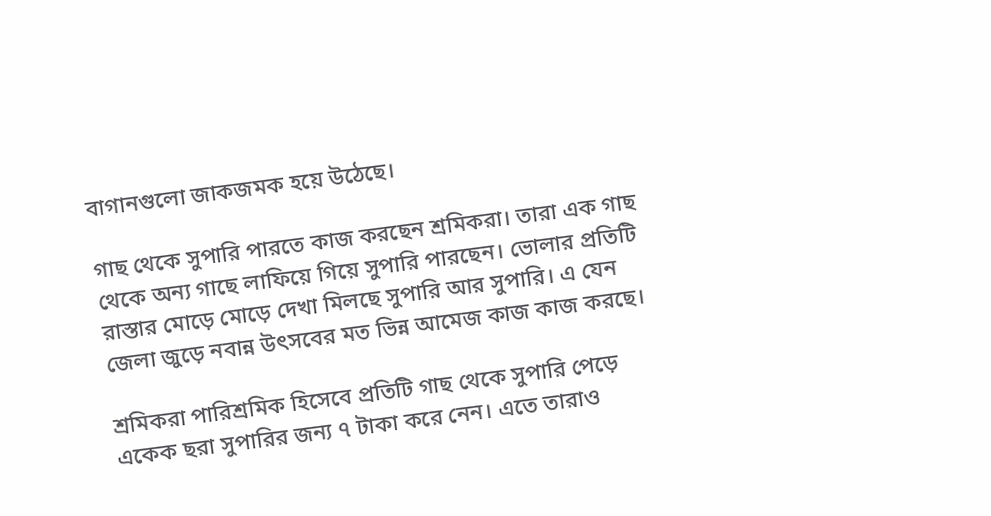বাগানগুলো জাকজমক হয়ে উঠেছে।

গাছ থেকে সুপারি পারতে কাজ করছেন শ্রমিকরা। তারা এক গাছ থেকে অন্য গাছে লাফিয়ে গিয়ে সুপারি পারছেন। ভোলার প্রতিটি রাস্তার মোড়ে মোড়ে দেখা মিলছে সুপারি আর সুপারি। এ যেন জেলা জুড়ে নবান্ন উৎসবের মত ভিন্ন আমেজ কাজ কাজ করছে।

শ্রমিকরা পারিশ্রমিক হিসেবে প্রতিটি গাছ থেকে সুপারি পেড়ে একেক ছরা সুপারির জন্য ৭ টাকা করে নেন। এতে তারাও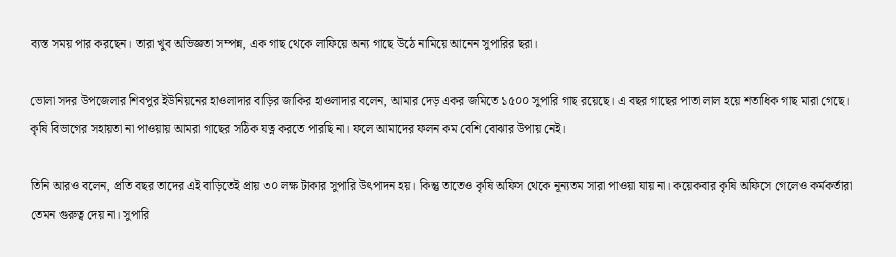ব্যস্ত সময় পার করছেন। তারা খুব অভিজ্ঞতা সম্পন্ন, এক গাছ থেকে লাফিয়ে অন্য গাছে উঠে নামিয়ে আনেন সুপারির ছরা।

ভোলা সদর উপজেলার শিবপুর ইউনিয়নের হাওলাদার বাড়ির জাকির হাওলাদার বলেন, আমার দেড় একর জমিতে ১৫০০ সুপারি গাছ রয়েছে। এ বছর গাছের পাতা লাল হয়ে শতাধিক গাছ মারা গেছে। কৃষি বিভাগের সহায়তা না পাওয়ায় আমরা গাছের সঠিক যত্ন করতে পারছি না। ফলে আমাদের ফলন কম বেশি বোঝার উপায় নেই।

তিনি আরও বলেন, প্রতি বছর তাদের এই বাড়িতেই প্রায় ৩০ লক্ষ টাকার সুপারি উৎপাদন হয়। কিন্তু তাতেও কৃষি অফিস থেকে নূন্যতম সারা পাওয়া যায় না। কয়েকবার কৃষি অফিসে গেলেও কর্মকর্তারা তেমন গুরুত্ব দেয় না। সুপারি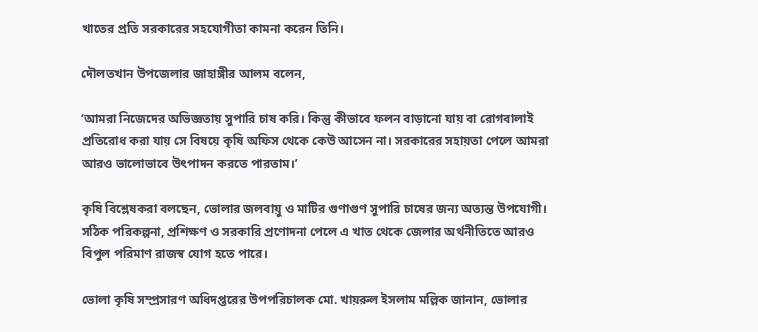খাতের প্রতি সরকারের সহযোগীতা কামনা করেন তিনি।

দৌলতখান উপজেলার জাহাঙ্গীর আলম বলেন,

‘আমরা নিজেদের অভিজ্ঞতায় সুপারি চাষ করি। কিন্তু কীভাবে ফলন বাড়ানো যায় বা রোগবালাই প্রতিরোধ করা যায় সে বিষয়ে কৃষি অফিস থেকে কেউ আসেন না। সরকারের সহায়তা পেলে আমরা আরও ভালোভাবে উৎপাদন করতে পারতাম।’

কৃষি বিশ্লেষকরা বলছেন, ভোলার জলবায়ু ও মাটির গুণাগুণ সুপারি চাষের জন্য অত্যন্ত উপযোগী। সঠিক পরিকল্পনা, প্রশিক্ষণ ও সরকারি প্রণোদনা পেলে এ খাত থেকে জেলার অর্থনীতিতে আরও বিপুল পরিমাণ রাজস্ব যোগ হতে পারে।

ভোলা কৃষি সম্প্রসারণ অধিদপ্তরের উপপরিচালক মো. খায়রুল ইসলাম মল্লিক জানান, ভোলার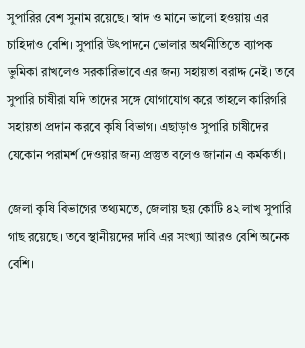সুপারির বেশ সুনাম রয়েছে। স্বাদ ও মানে ভালো হওয়ায় এর চাহিদাও বেশি। সুপারি উৎপাদনে ভোলার অর্থনীতিতে ব্যাপক ভুমিকা রাখলেও সরকারিভাবে এর জন্য সহায়তা বরাদ্দ নেই। তবে সুপারি চাষীরা যদি তাদের সঙ্গে যোগাযোগ করে তাহলে কারিগরি সহায়তা প্রদান করবে কৃষি বিভাগ। এছাড়াও সুপারি চাষীদের যেকোন পরামর্শ দেওয়ার জন্য প্রস্তুত বলেও জানান এ কর্মকর্তা।

জেলা কৃষি বিভাগের তথ্যমতে, জেলায় ছয় কোটি ৪২ লাখ সুপারি গাছ রয়েছে। তবে স্থানীয়দের দাবি এর সংখ্যা আরও বেশি অনেক বেশি।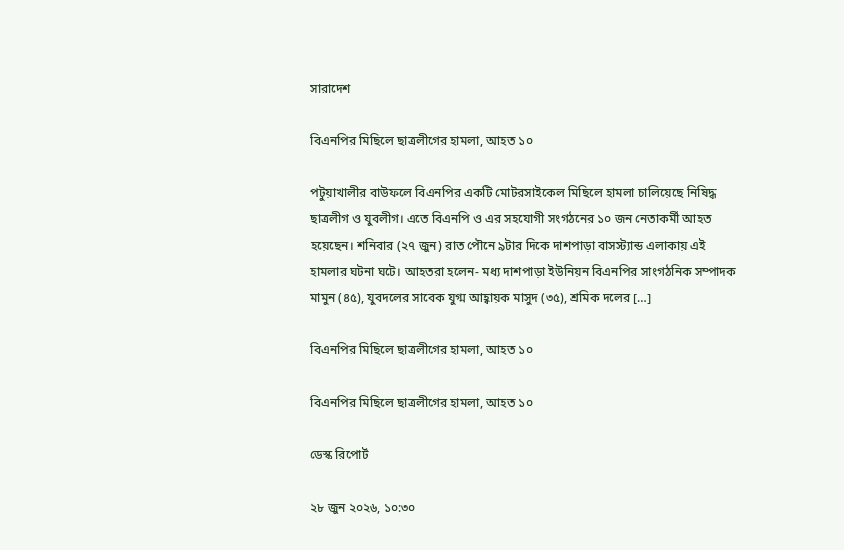সারাদেশ

বিএনপির মিছিলে ছাত্রলীগের হামলা, আহত ১০

পটুয়াখালীর বাউফলে বিএনপির একটি মোটরসাইকেল মিছিলে হামলা চালিয়েছে নিষিদ্ধ ছাত্রলীগ ও যুবলীগ। এতে বিএনপি ও এর সহযোগী সংগঠনের ১০ জন নেতাকর্মী আহত হয়েছেন। শনিবার (২৭ জুন) রাত পৌনে ৯টার দিকে দাশপাড়া বাসস্ট্যান্ড এলাকায় এই হামলার ঘটনা ঘটে। আহতরা হলেন- মধ্য দাশপাড়া ইউনিয়ন বিএনপির সাংগঠনিক সম্পাদক মামুন (৪৫), যুবদলের সাবেক যুগ্ম আহ্বায়ক মাসুদ (৩৫), শ্রমিক দলের […]

বিএনপির মিছিলে ছাত্রলীগের হামলা, আহত ১০

বিএনপির মিছিলে ছাত্রলীগের হামলা, আহত ১০

ডেস্ক রিপোর্ট

২৮ জুন ২০২৬, ১০:৩০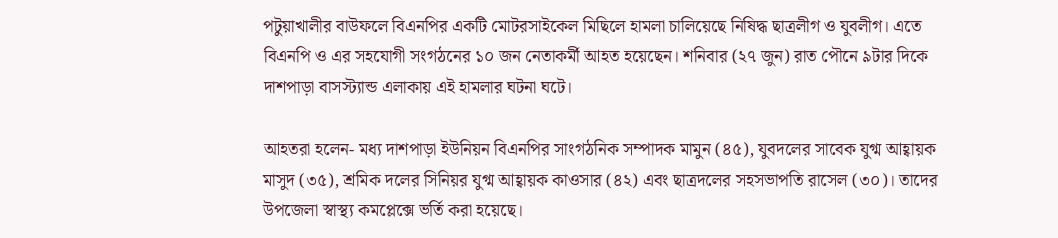পটুয়াখালীর বাউফলে বিএনপির একটি মোটরসাইকেল মিছিলে হামলা চালিয়েছে নিষিদ্ধ ছাত্রলীগ ও যুবলীগ। এতে বিএনপি ও এর সহযোগী সংগঠনের ১০ জন নেতাকর্মী আহত হয়েছেন। শনিবার (২৭ জুন) রাত পৌনে ৯টার দিকে দাশপাড়া বাসস্ট্যান্ড এলাকায় এই হামলার ঘটনা ঘটে।

আহতরা হলেন- মধ্য দাশপাড়া ইউনিয়ন বিএনপির সাংগঠনিক সম্পাদক মামুন (৪৫), যুবদলের সাবেক যুগ্ম আহ্বায়ক মাসুদ (৩৫), শ্রমিক দলের সিনিয়র যুগ্ম আহ্বায়ক কাওসার (৪২) এবং ছাত্রদলের সহসভাপতি রাসেল (৩০)। তাদের উপজেলা স্বাস্থ্য কমপ্লেক্সে ভর্তি করা হয়েছে।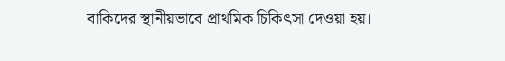বাকিদের স্থানীয়ভাবে প্রাথমিক চিকিৎসা দেওয়া হয়।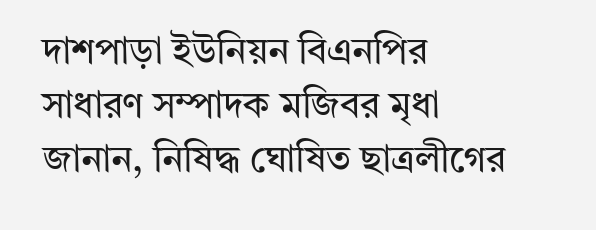দাশপাড়া ইউনিয়ন বিএনপির সাধারণ সম্পাদক মজিবর মৃধা জানান, নিষিদ্ধ ঘোষিত ছাত্রলীগের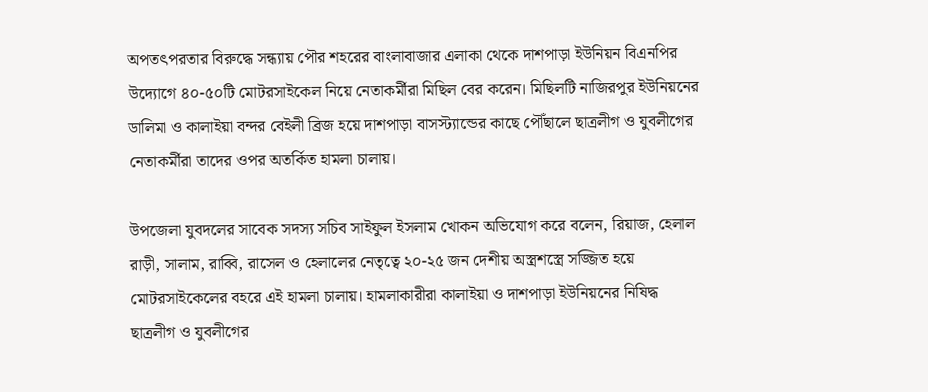অপতৎপরতার বিরুদ্ধে সন্ধ্যায় পৌর শহরের বাংলাবাজার এলাকা থেকে দাশপাড়া ইউনিয়ন বিএনপির উদ্যোগে ৪০-৫০টি মোটরসাইকেল নিয়ে নেতাকর্মীরা মিছিল বের করেন। মিছিলটি নাজিরপুর ইউনিয়নের ডালিমা ও কালাইয়া বন্দর বেইলী ব্রিজ হয়ে দাশপাড়া বাসস্ট্যান্ডের কাছে পৌঁছালে ছাত্রলীগ ও যুবলীগের নেতাকর্মীরা তাদের ওপর অতর্কিত হামলা চালায়।

উপজেলা যুবদলের সাবেক সদস্য সচিব সাইফুল ইসলাম খোকন অভিযোগ করে বলেন, রিয়াজ, হেলাল রাড়ী, সালাম, রাব্বি, রাসেল ও হেলালের নেতৃত্বে ২০-২৫ জন দেশীয় অস্ত্রশস্ত্রে সজ্জিত হয়ে মোটরসাইকেলের বহরে এই হামলা চালায়। হামলাকারীরা কালাইয়া ও দাশপাড়া ইউনিয়নের নিষিদ্ধ ছাত্রলীগ ও যুবলীগের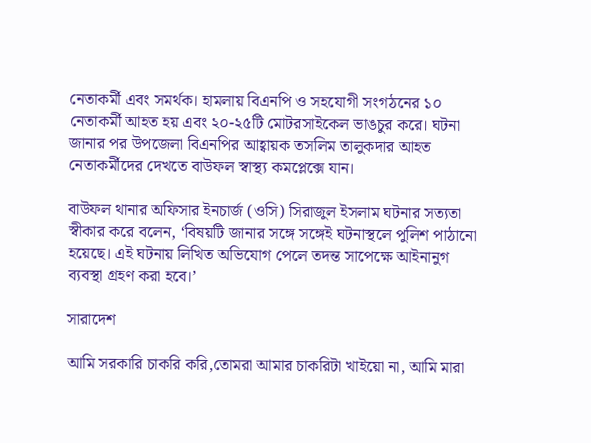নেতাকর্মী এবং সমর্থক। হামলায় বিএনপি ও সহযোগী সংগঠনের ১০ নেতাকর্মী আহত হয় এবং ২০-২৫টি মোটরসাইকেল ভাঙচুর করে। ঘটনা জানার পর উপজেলা বিএনপির আহ্বায়ক তসলিম তালুকদার আহত নেতাকর্মীদের দেখতে বাউফল স্বাস্থ্য কমপ্লেক্সে যান।

বাউফল থানার অফিসার ইনচার্জ (ওসি) সিরাজুল ইসলাম ঘটনার সত্যতা স্বীকার করে বলেন, ‘বিষয়টি জানার সঙ্গে সঙ্গেই ঘটনাস্থলে পুলিশ পাঠানো হয়েছে। এই ঘটনায় লিখিত অভিযোগ পেলে তদন্ত সাপেক্ষে আইনানুগ ব্যবস্থা গ্রহণ করা হবে।’

সারাদেশ

আমি সরকারি চাকরি করি,তোমরা আমার চাকরিটা খাইয়ো না, আমি মারা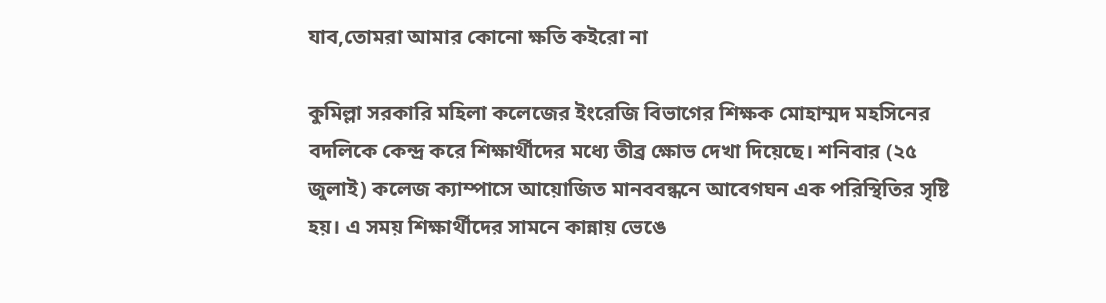যাব,তোমরা আমার কোনো ক্ষতি কইরো না

কুমিল্লা সরকারি মহিলা কলেজের ইংরেজি বিভাগের শিক্ষক মোহাম্মদ মহসিনের বদলিকে কেন্দ্র করে শিক্ষার্থীদের মধ্যে তীব্র ক্ষোভ দেখা দিয়েছে। শনিবার (২৫ জুলাই) কলেজ ক্যাম্পাসে আয়োজিত মানববন্ধনে আবেগঘন এক পরিস্থিতির সৃষ্টি হয়। এ সময় শিক্ষার্থীদের সামনে কান্নায় ভেঙে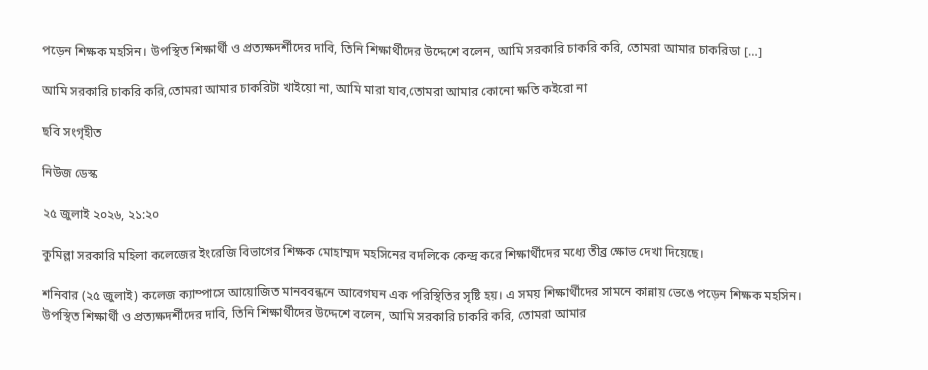পড়েন শিক্ষক মহসিন। উপস্থিত শিক্ষার্থী ও প্রত্যক্ষদর্শীদের দাবি, তিনি শিক্ষার্থীদের উদ্দেশে বলেন, আমি সরকারি চাকরি করি, তোমরা আমার চাকরিডা […]

আমি সরকারি চাকরি করি,তোমরা আমার চাকরিটা খাইয়ো না, আমি মারা যাব,তোমরা আমার কোনো ক্ষতি কইরো না

ছবি সংগৃহীত

নিউজ ডেস্ক

২৫ জুলাই ২০২৬, ২১:২০

কুমিল্লা সরকারি মহিলা কলেজের ইংরেজি বিভাগের শিক্ষক মোহাম্মদ মহসিনের বদলিকে কেন্দ্র করে শিক্ষার্থীদের মধ্যে তীব্র ক্ষোভ দেখা দিয়েছে।

শনিবার (২৫ জুলাই) কলেজ ক্যাম্পাসে আয়োজিত মানববন্ধনে আবেগঘন এক পরিস্থিতির সৃষ্টি হয়। এ সময় শিক্ষার্থীদের সামনে কান্নায় ভেঙে পড়েন শিক্ষক মহসিন। উপস্থিত শিক্ষার্থী ও প্রত্যক্ষদর্শীদের দাবি, তিনি শিক্ষার্থীদের উদ্দেশে বলেন, আমি সরকারি চাকরি করি, তোমরা আমার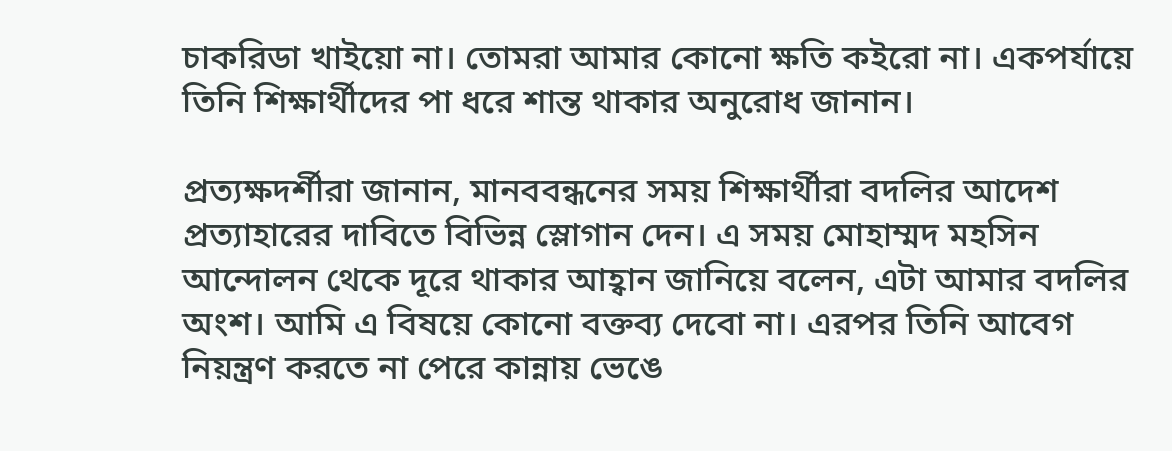চাকরিডা খাইয়ো না। তোমরা আমার কোনো ক্ষতি কইরো না। একপর্যায়ে তিনি শিক্ষার্থীদের পা ধরে শান্ত থাকার অনুরোধ জানান।

প্রত্যক্ষদর্শীরা জানান, মানববন্ধনের সময় শিক্ষার্থীরা বদলির আদেশ প্রত্যাহারের দাবিতে বিভিন্ন স্লোগান দেন। এ সময় মোহাম্মদ মহসিন আন্দোলন থেকে দূরে থাকার আহ্বান জানিয়ে বলেন, এটা আমার বদলির অংশ। আমি এ বিষয়ে কোনো বক্তব্য দেবো না। এরপর তিনি আবেগ নিয়ন্ত্রণ করতে না পেরে কান্নায় ভেঙে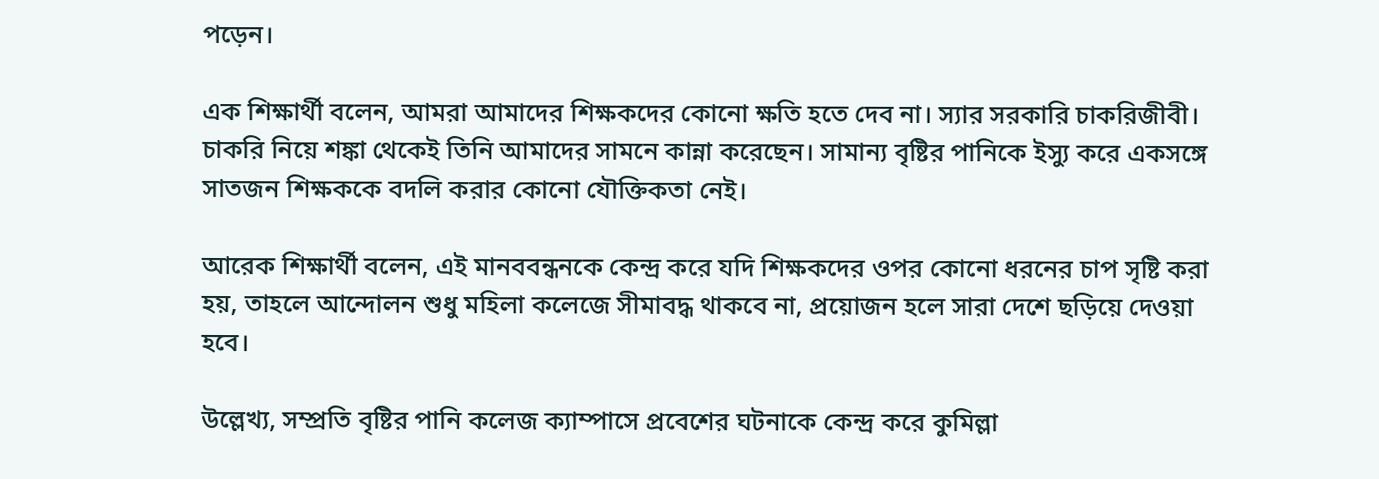পড়েন।

এক শিক্ষার্থী বলেন, আমরা আমাদের শিক্ষকদের কোনো ক্ষতি হতে দেব না। স্যার সরকারি চাকরিজীবী। চাকরি নিয়ে শঙ্কা থেকেই তিনি আমাদের সামনে কান্না করেছেন। সামান্য বৃষ্টির পানিকে ইস্যু করে একসঙ্গে সাতজন শিক্ষককে বদলি করার কোনো যৌক্তিকতা নেই।

আরেক শিক্ষার্থী বলেন, এই মানববন্ধনকে কেন্দ্র করে যদি শিক্ষকদের ওপর কোনো ধরনের চাপ সৃষ্টি করা হয়, তাহলে আন্দোলন শুধু মহিলা কলেজে সীমাবদ্ধ থাকবে না, প্রয়োজন হলে সারা দেশে ছড়িয়ে দেওয়া হবে।

উল্লেখ্য, সম্প্রতি বৃষ্টির পানি কলেজ ক্যাম্পাসে প্রবেশের ঘটনাকে কেন্দ্র করে কুমিল্লা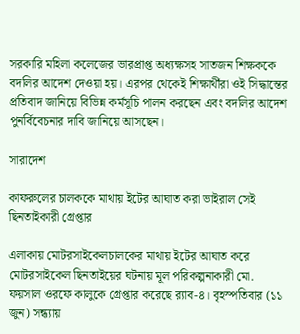সরকারি মহিলা কলেজের ভারপ্রাপ্ত অধ্যক্ষসহ সাতজন শিক্ষককে বদলির আদেশ দেওয়া হয়। এরপর থেকেই শিক্ষার্থীরা ওই সিদ্ধান্তের প্রতিবাদ জানিয়ে বিভিন্ন কর্মসূচি পালন করছেন এবং বদলির আদেশ পুনর্বিবেচনার দাবি জানিয়ে আসছেন।

সারাদেশ

কাফরুলের চালককে মাথায় ইটের আঘাত করা ভাইরাল সেই ছিনতাইকারী গ্রেপ্তার

এলাকায় মোটরসাইকেলচালকের মাথায় ইটের আঘাত করে মোটরসাইকেল ছিনতাইয়ের ঘটনায় মূল পরিকল্পনাকারী মো. ফয়সাল ওরফে কালুকে গ্রেপ্তার করেছে র‌্যাব-৪। বৃহস্পতিবার (১১ জুন) সন্ধ্যায়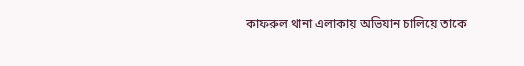কাফরুল থানা এলাকায় অভিযান চালিয়ে তাকে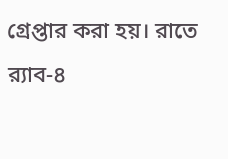গ্রেপ্তার করা হয়। রাতে র‌্যাব-৪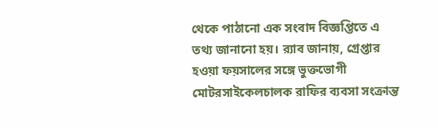থেকে পাঠানো এক সংবাদ বিজ্ঞপ্তিতে এ তথ্য জানানো হয়। র‌্যাব জানায়, গ্রেপ্তার হওয়া ফয়সালের সঙ্গে ভুক্তভোগী মোটরসাইকেলচালক রাফির ব্যবসা সংক্রান্ত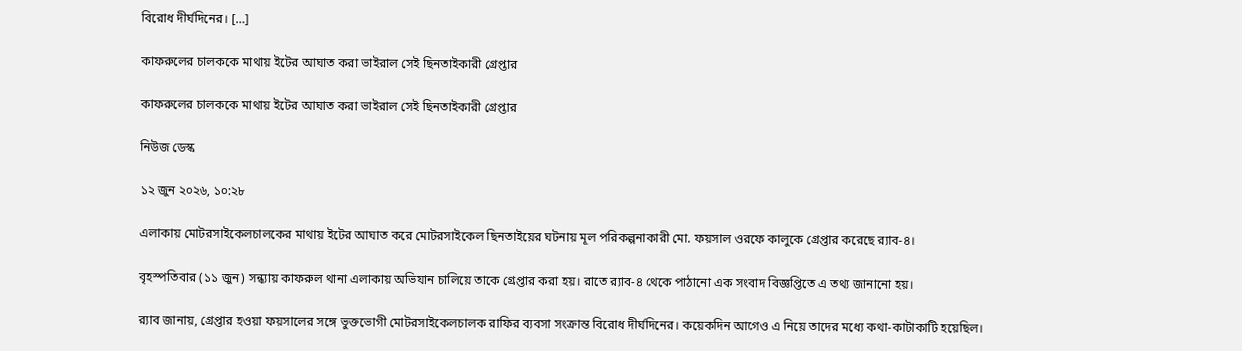বিরোধ দীর্ঘদিনের। […]

কাফরুলের চালককে মাথায় ইটের আঘাত করা ভাইরাল সেই ছিনতাইকারী গ্রেপ্তার

কাফরুলের চালককে মাথায় ইটের আঘাত করা ভাইরাল সেই ছিনতাইকারী গ্রেপ্তার

নিউজ ডেস্ক

১২ জুন ২০২৬, ১০:২৮

এলাকায় মোটরসাইকেলচালকের মাথায় ইটের আঘাত করে মোটরসাইকেল ছিনতাইয়ের ঘটনায় মূল পরিকল্পনাকারী মো. ফয়সাল ওরফে কালুকে গ্রেপ্তার করেছে র‌্যাব-৪।

বৃহস্পতিবার (১১ জুন) সন্ধ্যায় কাফরুল থানা এলাকায় অভিযান চালিয়ে তাকে গ্রেপ্তার করা হয়। রাতে র‌্যাব-৪ থেকে পাঠানো এক সংবাদ বিজ্ঞপ্তিতে এ তথ্য জানানো হয়।

র‌্যাব জানায়, গ্রেপ্তার হওয়া ফয়সালের সঙ্গে ভুক্তভোগী মোটরসাইকেলচালক রাফির ব্যবসা সংক্রান্ত বিরোধ দীর্ঘদিনের। কয়েকদিন আগেও এ নিয়ে তাদের মধ্যে কথা-কাটাকাটি হয়েছিল।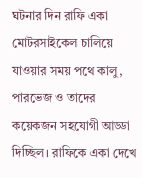ঘটনার দিন রাফি একা মোটরসাইকেল চালিয়ে যাওয়ার সময় পথে কালু, পারভেজ ও তাদের কয়েকজন সহযোগী আড্ডা দিচ্ছিল। রাফিকে একা দেখে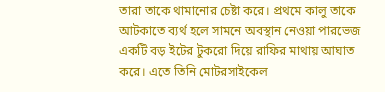তারা তাকে থামানোর চেষ্টা করে। প্রথমে কালু তাকে আটকাতে ব্যর্থ হলে সামনে অবস্থান নেওয়া পারভেজ একটি বড় ইটের টুকরো দিয়ে রাফির মাথায় আঘাত করে। এতে তিনি মোটরসাইকেল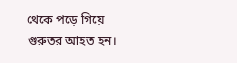থেকে পড়ে গিয়ে গুরুতর আহত হন।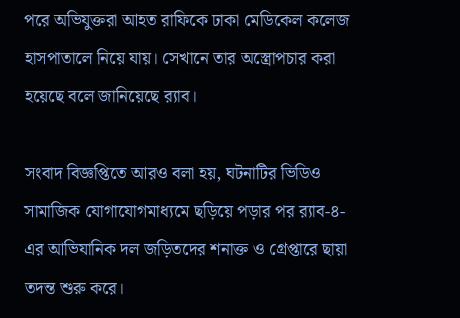পরে অভিযুক্তরা আহত রাফিকে ঢাকা মেডিকেল কলেজ হাসপাতালে নিয়ে যায়। সেখানে তার অস্ত্রোপচার করা হয়েছে বলে জানিয়েছে র‌্যাব।

সংবাদ বিজ্ঞপ্তিতে আরও বলা হয়, ঘটনাটির ভিডিও সামাজিক যোগাযোগমাধ্যমে ছড়িয়ে পড়ার পর র‌্যাব-৪-এর আভিযানিক দল জড়িতদের শনাক্ত ও গ্রেপ্তারে ছায়া তদন্ত শুরু করে।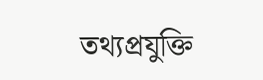তথ্যপ্রযুক্তি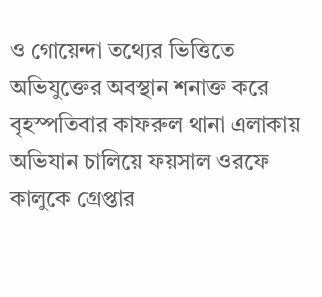ও গোয়েন্দা তথ্যের ভিত্তিতে অভিযুক্তের অবস্থান শনাক্ত করে বৃহস্পতিবার কাফরুল থানা এলাকায় অভিযান চালিয়ে ফয়সাল ওরফে কালুকে গ্রেপ্তার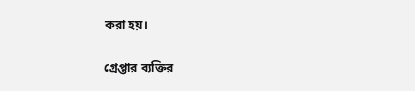করা হয়।

গ্রেপ্তার ব্যক্তির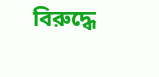বিরুদ্ধে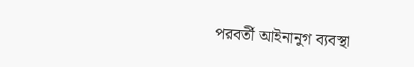পরবর্তী আইনানুগ ব্যবস্থা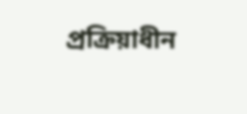প্রক্রিয়াধীন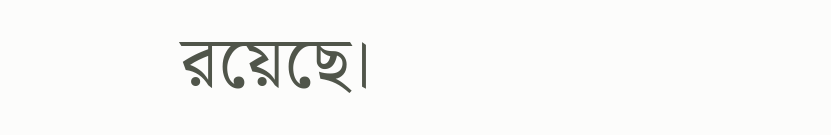রয়েছে।